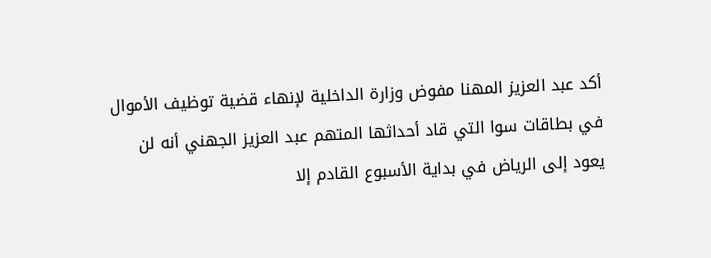أكد عبد العزيز المهنا مفوض وزارة الداخلية لإنهاء قضية توظيف الأموال في بطاقات سوا التي قاد أحداثها المتهم عبد العزيز الجهني أنه لن يعود إلى الرياض في بداية الأسبوع القادم إلا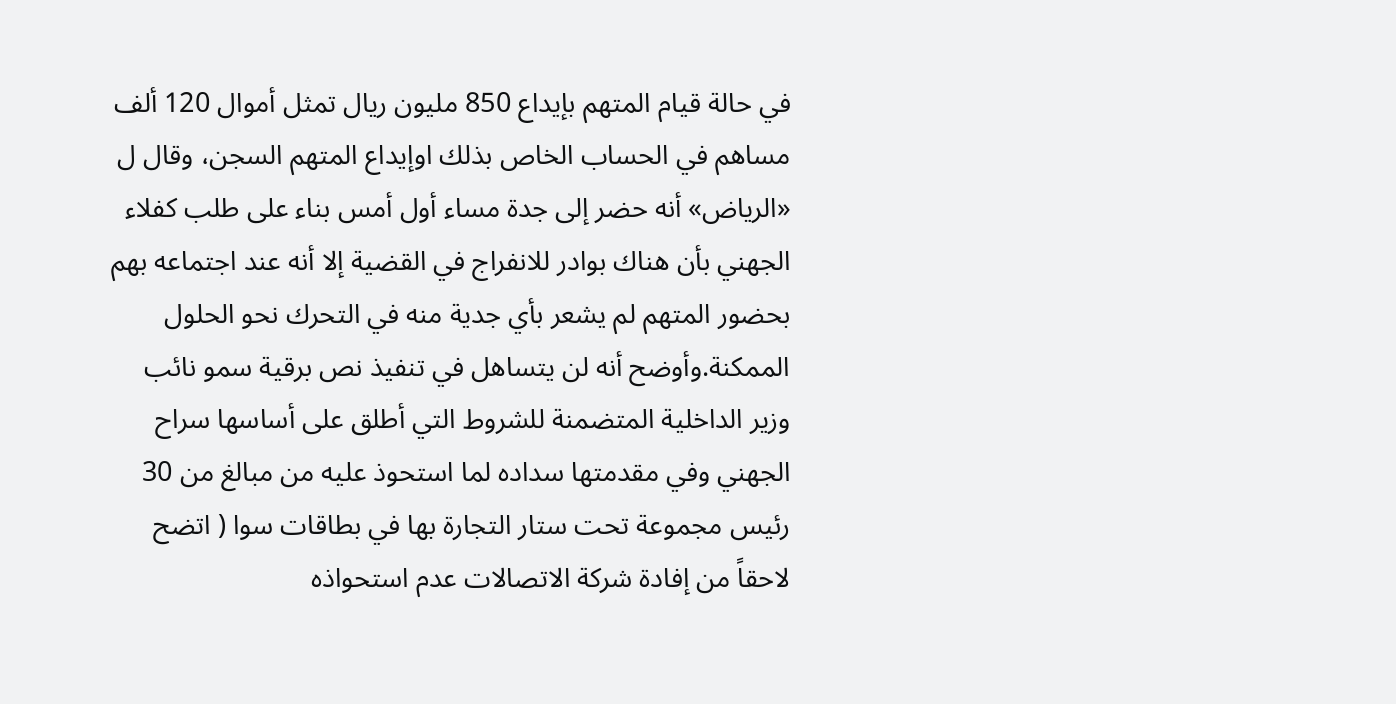في حالة قيام المتهم بإيداع 850 مليون ريال تمثل أموال 120 ألف مساهم في الحساب الخاص بذلك اوإيداع المتهم السجن، وقال ل «الرياض» أنه حضر إلى جدة مساء أول أمس بناء على طلب كفلاء الجهني بأن هناك بوادر للانفراج في القضية إلا أنه عند اجتماعه بهم بحضور المتهم لم يشعر بأي جدية منه في التحرك نحو الحلول الممكنة.وأوضح أنه لن يتساهل في تنفيذ نص برقية سمو نائب وزير الداخلية المتضمنة للشروط التي أطلق على أساسها سراح الجهني وفي مقدمتها سداده لما استحوذ عليه من مبالغ من 30 رئيس مجموعة تحت ستار التجارة بها في بطاقات سوا ( اتضح لاحقاً من إفادة شركة الاتصالات عدم استحواذه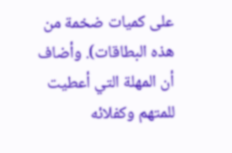على كميات ضخمة من هذه البطاقات). وأضاف أن المهلة التي أعطيت للمتهم وكفلائه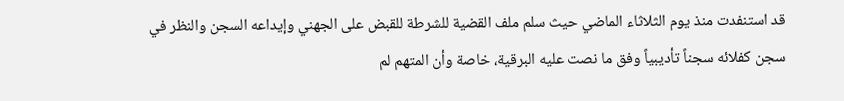قد استنفدت منذ يوم الثلاثاء الماضي حيث سلم ملف القضية للشرطة للقبض على الجهني وإيداعه السجن والنظر في سجن كفلائه سجناً تأديبياً وفق ما نصت عليه البرقية، خاصة وأن المتهم لم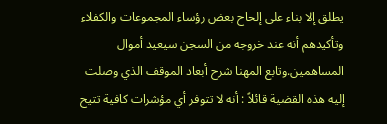يطلق إلا بناء على إلحاح بعض رؤساء المجموعات والكفلاء وتأكيدهم أنه عند خروجه من السجن سيعيد أموال المساهمين.وتابع المهنا شرح أبعاد الموقف الذي وصلت إليه هذه القضية قائلاً : أنه لا تتوفر أي مؤشرات كافية تتيح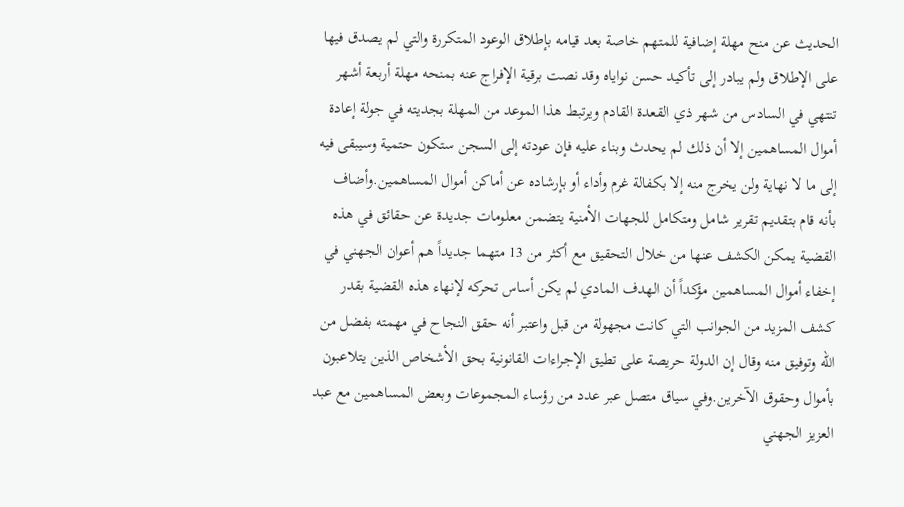الحديث عن منح مهلة إضافية للمتهم خاصة بعد قيامه بإطلاق الوعود المتكررة والتي لم يصدق فيها على الإطلاق ولم يبادر إلى تأكيد حسن نواياه وقد نصت برقية الإفراج عنه بمنحه مهلة أربعة أشهر تنتهي في السادس من شهر ذي القعدة القادم ويرتبط هذا الموعد من المهلة بجديته في جولة إعادة أموال المساهمين إلا أن ذلك لم يحدث وبناء عليه فإن عودته إلى السجن ستكون حتمية وسيبقى فيه إلى ما لا نهاية ولن يخرج منه إلا بكفالة غرم وأداء أو بإرشاده عن أماكن أموال المساهمين.وأضاف بأنه قام بتقديم تقرير شامل ومتكامل للجهات الأمنية يتضمن معلومات جديدة عن حقائق في هذه القضية يمكن الكشف عنها من خلال التحقيق مع أكثر من 13 متهما جديداً هم أعوان الجهني في إخفاء أموال المساهمين مؤكداً أن الهدف المادي لم يكن أساس تحركه لإنهاء هذه القضية بقدر كشف المزيد من الجوانب التي كانت مجهولة من قبل واعتبر أنه حقق النجاح في مهمته بفضل من الله وتوفيق منه وقال إن الدولة حريصة على تطيق الإجراءات القانونية بحق الأشخاص الذين يتلاعبون بأموال وحقوق الآخرين.وفي سياق متصل عبر عدد من رؤساء المجموعات وبعض المساهمين مع عبد العزيز الجهني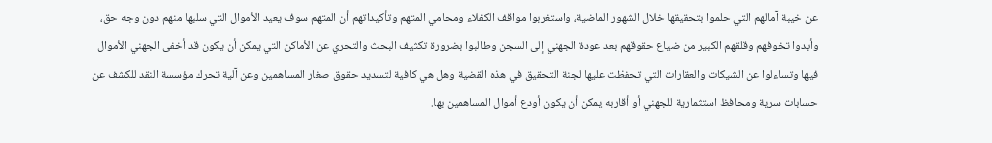عن خيبة آمالهم التي حلموا بتحقيقها خلال الشهور الماضية، واستغربوا مواقف الكفلاء ومحامي المتهم وتأكيداتهم أن المتهم سوف يعيد الأموال التي سلبها منهم دون وجه حق، وأبدوا تخوفهم وقلقهم الكبير من ضياع حقوقهم بعد عودة الجهني إلى السجن وطالبوا بضرورة تكثيف البحث والتحري عن الأماكن التي يمكن أن يكون قد أخفى الجهني الأموال فيها وتساءلوا عن الشيكات والعقارات التي تحفظت عليها لجنة التحقيق في هذه القضية وهل هي كافية لتسديد حقوق صغار المساهمين وعن آلية تحرك مؤسسة النقد للكشف عن حسابات سرية ومحافظ استثمارية للجهني أو أقاربه يمكن أن يكون أودع أموال المساهمين بها.